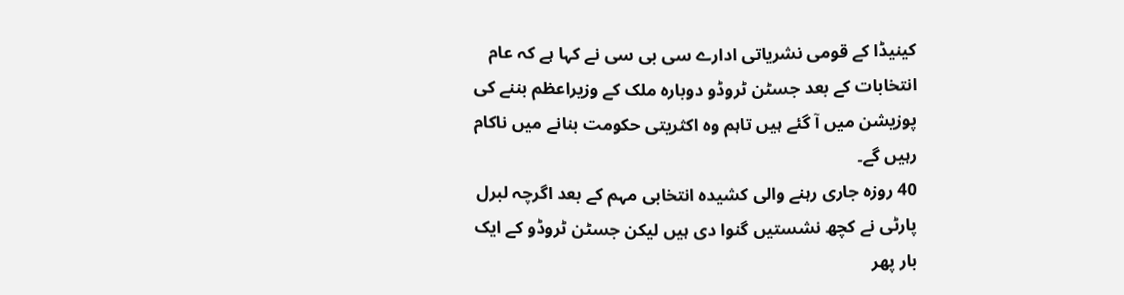کینیڈا کے قومی نشریاتی ادارے سی بی سی نے کہا ہے کہ عام انتخابات کے بعد جسٹن ٹروڈو دوبارہ ملک کے وزیراعظم بننے کی پوزیشن میں آ گئے ہیں تاہم وہ اکثریتی حکومت بنانے میں ناکام رہیں گے۔
40 روزہ جاری رہنے والی کشیدہ انتخابی مہم کے بعد اگرچہ لبرل پارٹی نے کچھ نشستیں گنوا دی ہیں لیکن جسٹن ٹروڈو کے ایک بار پھر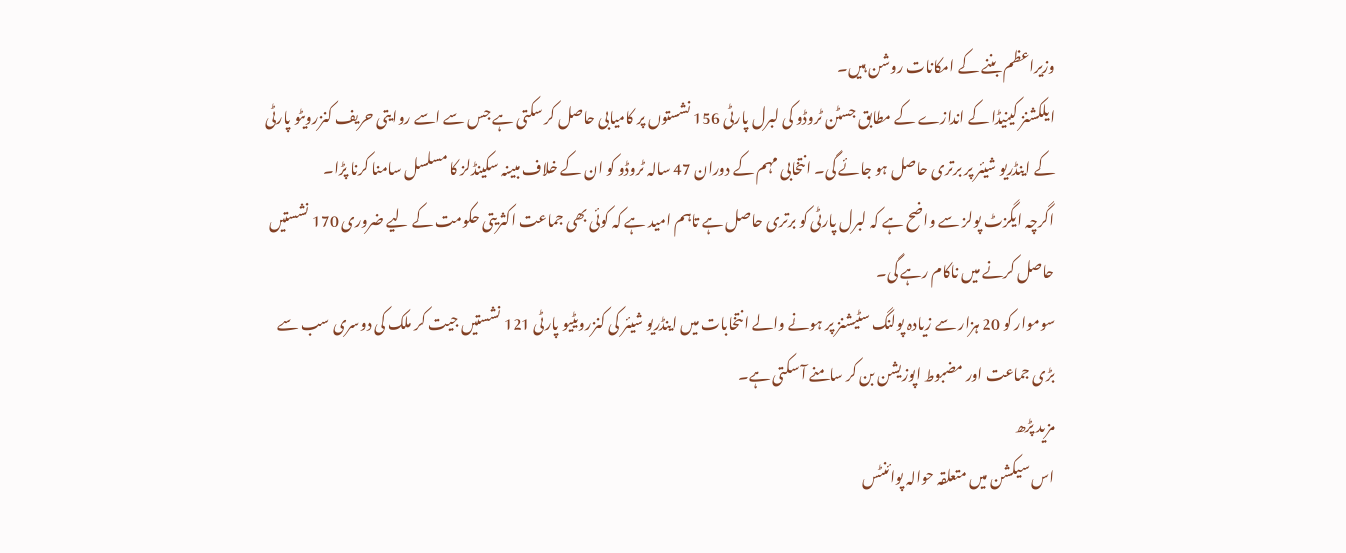وزیراعظم بننے کے امکانات روشن ہیں۔
ایلکشنز کینیڈا کے اندازے کے مطابق جسٹن ٹروڈو کی لبرل پارٹی 156 نشستوں پر کامیابی حاصل کر سکتی ہے جس سے اسے روایتی حریف کنزرویٹو پارٹی کے اینڈریو شیئر پر برتری حاصل ہو جائے گی۔ انتخابی مہم کے دوران 47 سالہ ٹروڈو کو ان کے خلاف مبینہ سکینڈلز کا مسلسل سامنا کرنا پڑا۔
اگرچہ ایگزٹ پولز سے واضح ہے کہ لبرل پارٹی کو برتری حاصل ہے تاہم امید ہے کہ کوئی بھی جماعت اکثریتی حکومت کے لیے ضروری 170 نشستیں حاصل کرنے میں ناکام رہے گی۔
سوموار کو 20 ہزار سے زیادہ پولنگ سٹیشنز پر ہونے والے انتخابات میں اینڈریو شیئر کی کنزرویٹیو پارٹی 121 نشستیں جیت کر ملک کی دوسری سب سے بڑی جماعت اور مضبوط اپوزیشن بن کر سامنے آ سکتی ہے۔
مزید پڑھ
اس سیکشن میں متعلقہ حوالہ پوائنٹس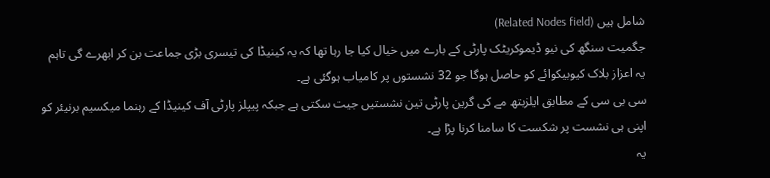شامل ہیں (Related Nodes field)
جگمیت سنگھ کی نیو ڈیموکریٹک پارٹی کے بارے میں خیال کیا جا رہا تھا کہ یہ کینیڈا کی تیسری بڑی جماعت بن کر ابھرے گی تاہم یہ اعزاز بلاک کیوبیکوائے کو حاصل ہوگا جو 32 نشستوں پر کامیاب ہوگئی ہے۔
سی بی سی کے مطابق ایلزبتھ مے کی گرین پارٹی تین نشستیں جیت سکتی ہے جبکہ پیپلز پارٹی آف کینیڈا کے رہنما میکسیم برنیئر کو اپنی ہی نشست پر شکست کا سامنا کرنا پڑا ہے۔
یہ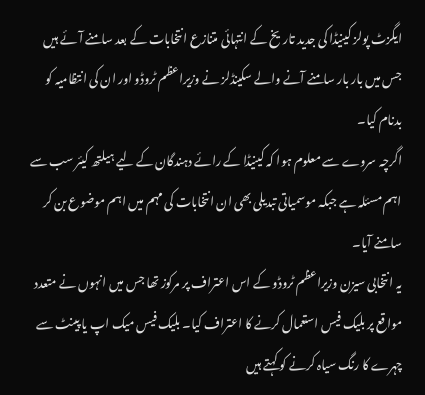ایگزٹ پولز کینیڈا کی جدید تاریخ کے انتہائی متنازع انتخابات کے بعد سامنے آئے ہیں جس میں بار بار سامنے آنے والے سکینڈلز نے وزیراعظم ٹروڈو اور ان کی انتظامیہ کو بدنام کیا۔
اگرچہ سروے سے معلوم ہوا کہ کینیڈا کے رائے دہندگان کے لیے ہیلتھ کیئر سب سے اہم مسئلہ ہے جبکہ موسمیاتی تبدیلی بھی ان انتخابات کی مہم میں اہم موضوع بن کر سامنے آیا۔
یہ انتخابی سیزن وزیراعظم ٹروڈو کے اس اعتراف پر مرکوز تھا جس میں انہوں نے متعدد مواقع پر بلیک فیس استعمال کرنے کا اعتراف کیا۔ بلیک فیس میک اپ یا پینٹ سے چہرے کا رنگ سیاہ کرنے کو کہتے ہیں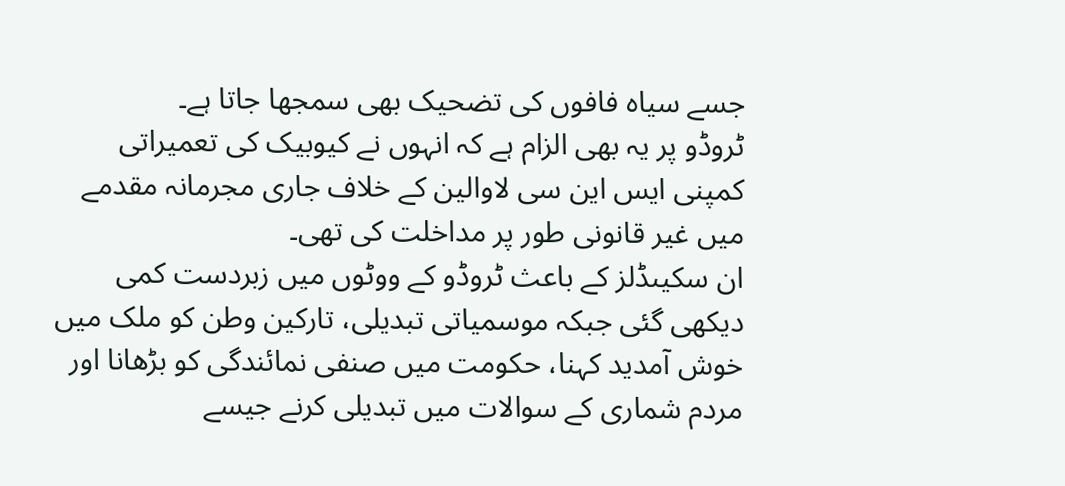جسے سیاہ فافوں کی تضحیک بھی سمجھا جاتا ہے۔
ٹروڈو پر یہ بھی الزام ہے کہ انہوں نے کیوبیک کی تعمیراتی کمپنی ایس این سی لاوالین کے خلاف جاری مجرمانہ مقدمے میں غیر قانونی طور پر مداخلت کی تھی۔
ان سکیںڈلز کے باعث ٹروڈو کے ووٹوں میں زبردست کمی دیکھی گئی جبکہ موسمیاتی تبدیلی، تارکین وطن کو ملک میں خوش آمدید کہنا، حکومت میں صنفی نمائندگی کو بڑھانا اور مردم شماری کے سوالات میں تبدیلی کرنے جیسے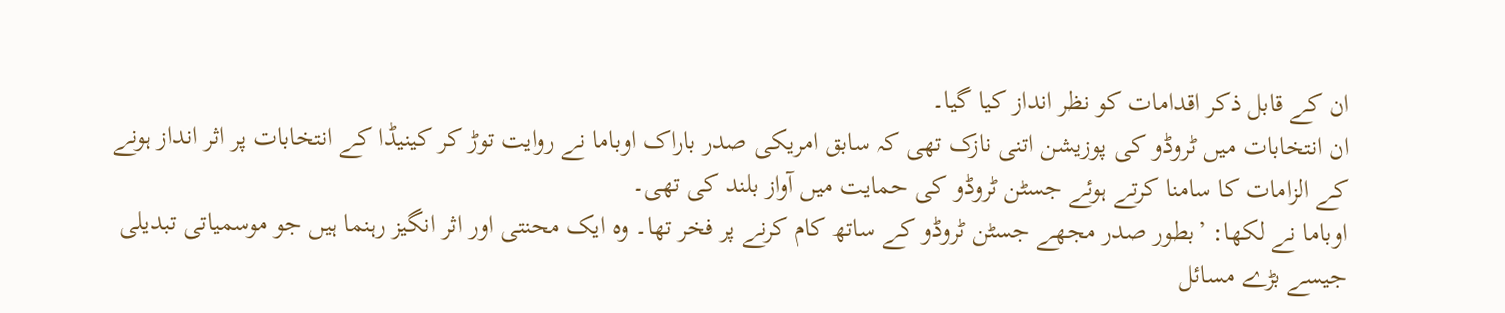ان کے قابل ذکر اقدامات کو نظر انداز کیا گیا۔
ان انتخابات میں ٹروڈو کی پوزیشن اتنی نازک تھی کہ سابق امریکی صدر باراک اوباما نے روایت توڑ کر کینیڈا کے انتخابات پر اثر انداز ہونے کے الزامات کا سامنا کرتے ہوئے جسٹن ٹروڈو کی حمایت میں آواز بلند کی تھی۔
اوباما نے لکھا: ’بطور صدر مجھے جسٹن ٹروڈو کے ساتھ کام کرنے پر فخر تھا۔ وہ ایک محنتی اور اثر انگیز رہنما ہیں جو موسمیاتی تبدیلی جیسے بڑے مسائل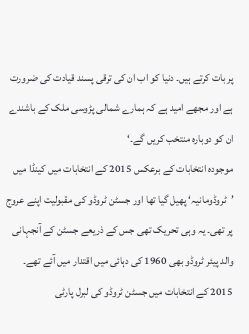پر بات کرتے ہیں۔ دنیا کو اب ان کی ترقی پسند قیادت کی ضرورت ہے اور مجھے امید ہے کہ ہمارے شمالی پڑوسی ملک کے باشندے ان کو دوبارہ منتخب کریں گے۔‘
موجودہ انتخابات کے برعکس 2015 کے انتخابات میں کینڈا میں ’ٹروڈومانیہ‘ پھیل گیا تھا اور جسٹن ٹروڈو کی مقبولیت اپنے عروج پر تھی۔ یہ وہی تحریک تھی جس کے ذریعے جسٹن کے آنجہانی والد پیئر ٹروڈو بھی 1960 کی دہائی میں اقتدار میں آئے تھے۔
2015 کے انتخابات میں جسٹن ٹروڈو کی لبرل پارٹی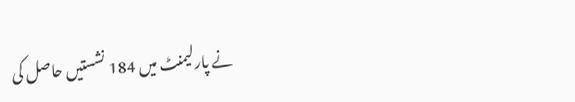نے پارلیمنٹ میں 184 نشستیں حاصل کی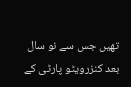تھیں جس سے نو سال بعد کنزرویٹو پارٹی کے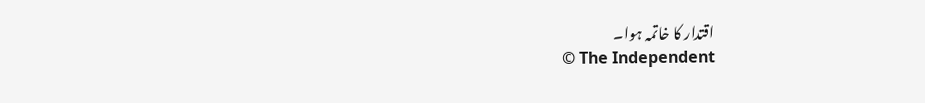اقتدار کا خاتمہ ہوا۔
© The Independent